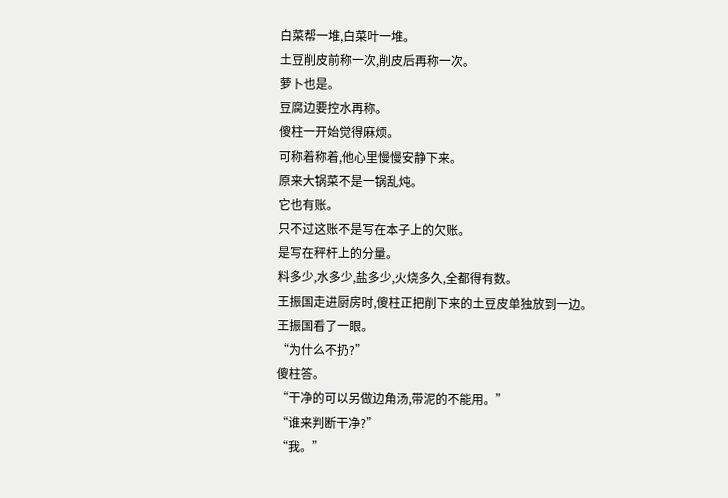白菜帮一堆,白菜叶一堆。
土豆削皮前称一次,削皮后再称一次。
萝卜也是。
豆腐边要控水再称。
傻柱一开始觉得麻烦。
可称着称着,他心里慢慢安静下来。
原来大锅菜不是一锅乱炖。
它也有账。
只不过这账不是写在本子上的欠账。
是写在秤杆上的分量。
料多少,水多少,盐多少,火烧多久,全都得有数。
王振国走进厨房时,傻柱正把削下来的土豆皮单独放到一边。
王振国看了一眼。
“为什么不扔?”
傻柱答。
“干净的可以另做边角汤,带泥的不能用。”
“谁来判断干净?”
“我。”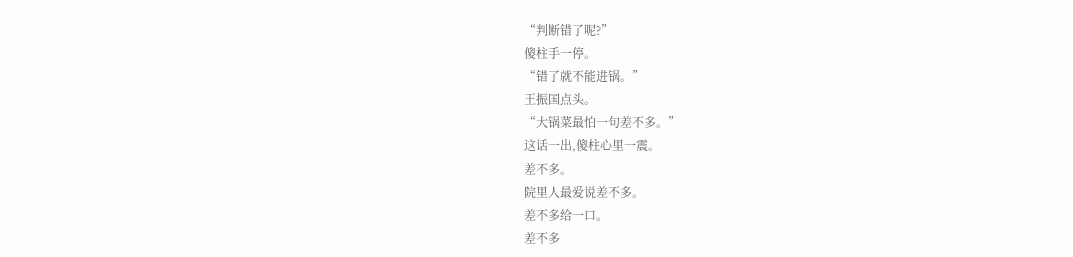“判断错了呢?”
傻柱手一停。
“错了就不能进锅。”
王振国点头。
“大锅菜最怕一句差不多。”
这话一出,傻柱心里一震。
差不多。
院里人最爱说差不多。
差不多给一口。
差不多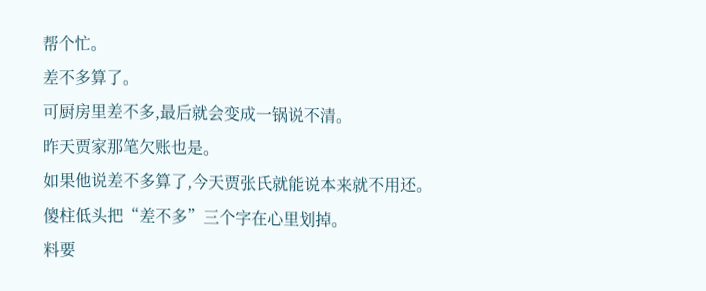帮个忙。
差不多算了。
可厨房里差不多,最后就会变成一锅说不清。
昨天贾家那笔欠账也是。
如果他说差不多算了,今天贾张氏就能说本来就不用还。
傻柱低头把“差不多”三个字在心里划掉。
料要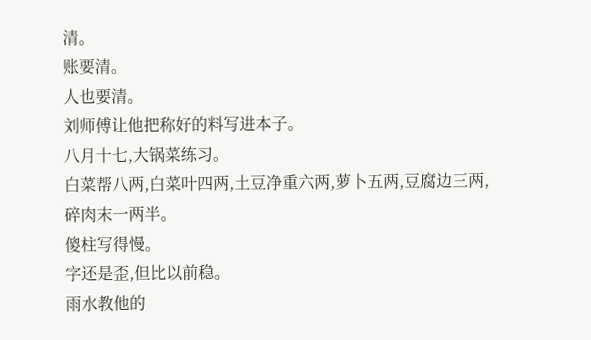清。
账要清。
人也要清。
刘师傅让他把称好的料写进本子。
八月十七,大锅菜练习。
白菜帮八两,白菜叶四两,土豆净重六两,萝卜五两,豆腐边三两,碎肉末一两半。
傻柱写得慢。
字还是歪,但比以前稳。
雨水教他的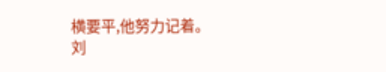横要平,他努力记着。
刘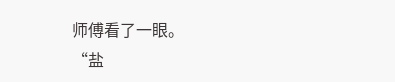师傅看了一眼。
“盐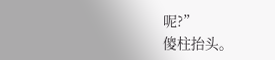呢?”
傻柱抬头。